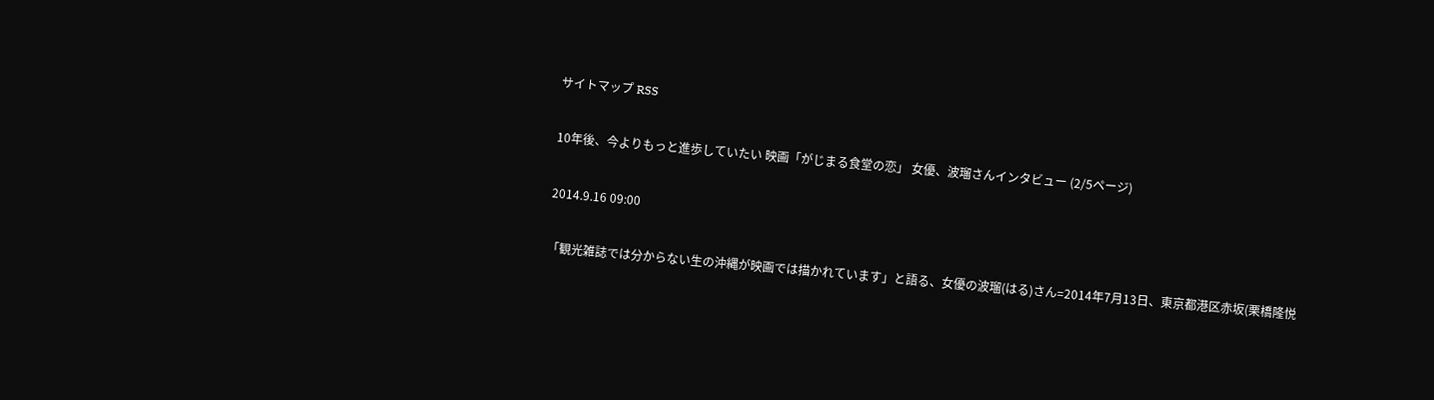サイトマップ RSS

10年後、今よりもっと進歩していたい 映画「がじまる食堂の恋」 女優、波瑠さんインタビュー (2/5ページ)

2014.9.16 09:00

「観光雑誌では分からない生の沖縄が映画では描かれています」と語る、女優の波瑠(はる)さん=2014年7月13日、東京都港区赤坂(栗橋隆悦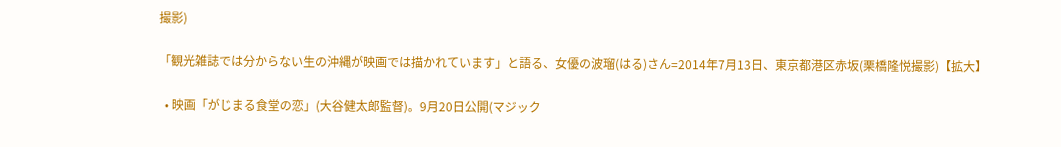撮影)

「観光雑誌では分からない生の沖縄が映画では描かれています」と語る、女優の波瑠(はる)さん=2014年7月13日、東京都港区赤坂(栗橋隆悦撮影)【拡大】

  • 映画「がじまる食堂の恋」(大谷健太郎監督)。9月20日公開(マジック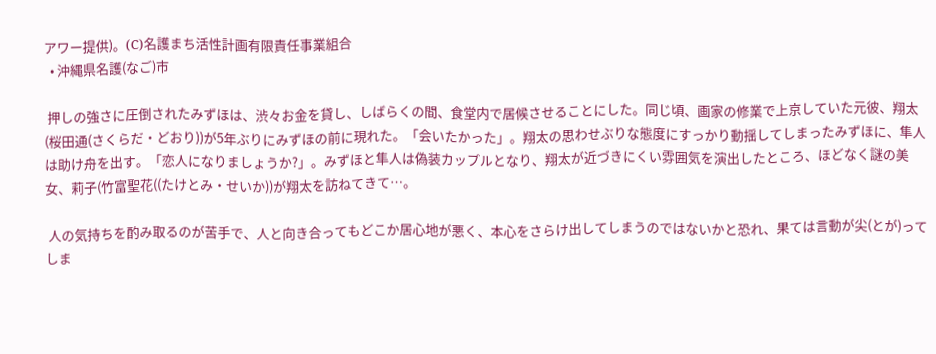アワー提供)。(C)名護まち活性計画有限責任事業組合
  • 沖縄県名護(なご)市

 押しの強さに圧倒されたみずほは、渋々お金を貸し、しばらくの間、食堂内で居候させることにした。同じ頃、画家の修業で上京していた元彼、翔太(桜田通(さくらだ・どおり))が5年ぶりにみずほの前に現れた。「会いたかった」。翔太の思わせぶりな態度にすっかり動揺してしまったみずほに、隼人は助け舟を出す。「恋人になりましょうか?」。みずほと隼人は偽装カップルとなり、翔太が近づきにくい雰囲気を演出したところ、ほどなく謎の美女、莉子(竹富聖花((たけとみ・せいか))が翔太を訪ねてきて…。

 人の気持ちを酌み取るのが苦手で、人と向き合ってもどこか居心地が悪く、本心をさらけ出してしまうのではないかと恐れ、果ては言動が尖(とが)ってしま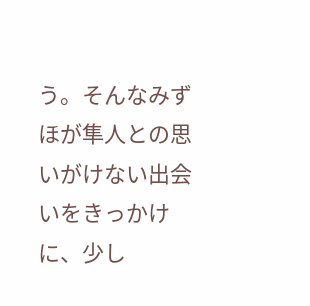う。そんなみずほが隼人との思いがけない出会いをきっかけに、少し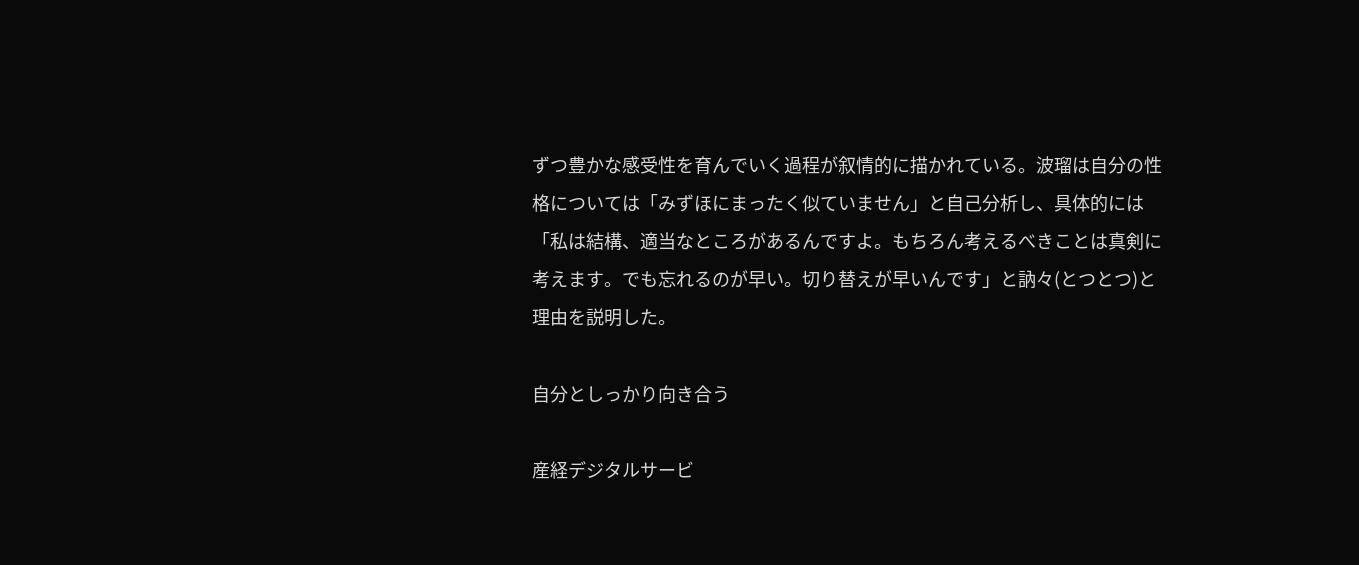ずつ豊かな感受性を育んでいく過程が叙情的に描かれている。波瑠は自分の性格については「みずほにまったく似ていません」と自己分析し、具体的には「私は結構、適当なところがあるんですよ。もちろん考えるべきことは真剣に考えます。でも忘れるのが早い。切り替えが早いんです」と訥々(とつとつ)と理由を説明した。

自分としっかり向き合う

産経デジタルサービ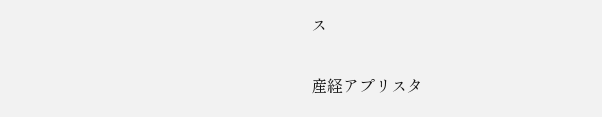ス

産経アプリスタ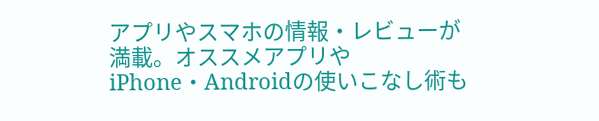アプリやスマホの情報・レビューが満載。オススメアプリやiPhone・Androidの使いこなし術も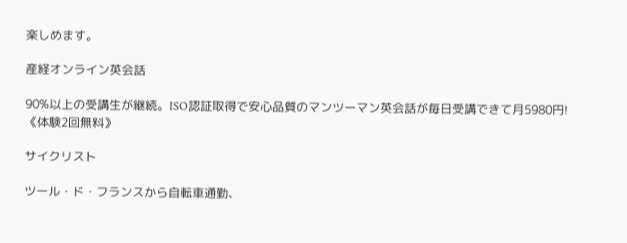楽しめます。

産経オンライン英会話

90%以上の受講生が継続。ISO認証取得で安心品質のマンツーマン英会話が毎日受講できて月5980円!《体験2回無料》

サイクリスト

ツール・ド・フランスから自転車通勤、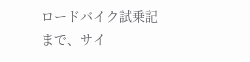ロードバイク試乗記まで、サイ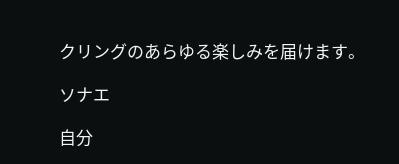クリングのあらゆる楽しみを届けます。

ソナエ

自分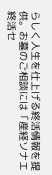らしく人生を仕上げる終活情報を提供。お墓のご相談には「産経ソナエ終活セ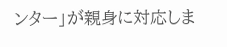ンター」が親身に対応しま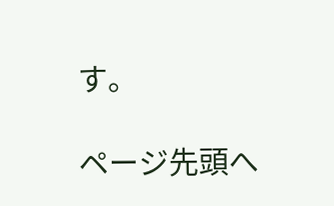す。

ページ先頭へ